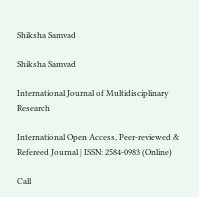Shiksha Samvad

Shiksha Samvad

International Journal of Multidisciplinary Research

International Open Access, Peer-reviewed & Refereed Journal | ISSN: 2584-0983 (Online)

Call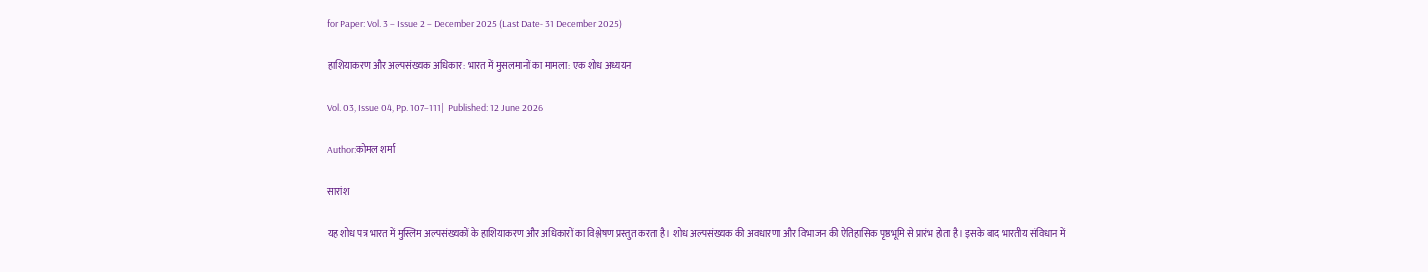for Paper: Vol. 3 – Issue 2 – December 2025 (Last Date- 31 December 2025)

हाशियाकरण और अल्पसंख्यक अधिकार: भारत में मुसलमानों का मामला: एक शोध अध्ययन

Vol. 03, Issue 04, Pp. 107–111|  Published: 12 June 2026

Author:कोमल शर्मा

सारांश

यह शोध पत्र भारत में मुस्लिम अल्पसंख्यकों के हाशियाकरण और अधिकारों का विश्लेषण प्रस्तुत करता है। शोध अल्पसंख्यक की अवधारणा और विभाजन की ऐतिहासिक पृष्ठभूमि से प्रारंभ होता है। इसके बाद भारतीय संविधान में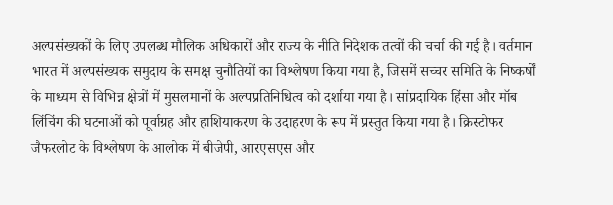अल्पसंख्यकों के लिए उपलब्ध मौलिक अधिकारों और राज्य के नीति निदेशक तत्वों की चर्चा की गई है। वर्तमान भारत में अल्पसंख्यक समुदाय के समक्ष चुनौतियों का विश्लेषण किया गया है, जिसमें सच्चर समिति के निष्कर्षों के माध्यम से विभिन्न क्षेत्रों में मुसलमानों के अल्पप्रतिनिधित्व को दर्शाया गया है। सांप्रदायिक हिंसा और मॉब लिंचिंग की घटनाओं को पूर्वाग्रह और हाशियाकरण के उदाहरण के रूप में प्रस्तुत किया गया है। क्रिस्टोफर जैफरलोट के विश्लेषण के आलोक में बीजेपी, आरएसएस और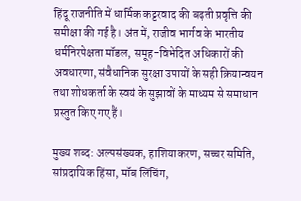हिंदू राजनीति में धार्मिक कट्टरवाद की बढ़ती प्रवृत्ति की समीक्षा की गई है। अंत में, राजीव भार्गव के भारतीय धर्मनिरपेक्षता मॉडल, समूह-विभेदित अधिकारों की अवधारणा, संवैधानिक सुरक्षा उपायों के सही क्रियान्वयन तथा शोधकर्ता के स्वयं के सुझावों के माध्यम से समाधान प्रस्तुत किए गए हैं।

मुख्य शब्द: अल्पसंख्यक, हाशियाकरण, सच्चर समिति, सांप्रदायिक हिंसा, मॉब लिंचिंग,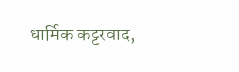धार्मिक कट्टरवाद,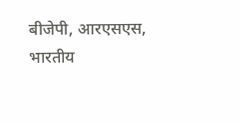बीजेपी, आरएसएस, भारतीय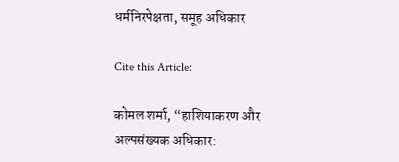धर्मनिरपेक्षता, समूह अधिकार

Cite this Article:

कोमल शर्मा, “हाशियाकरण और अल्पसंख्यक अधिकार: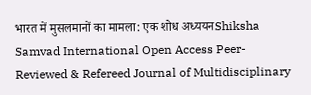भारत में मुसलमानों का मामला: एक शोध अध्ययनShiksha Samvad International Open Access Peer-Reviewed & Refereed Journal of Multidisciplinary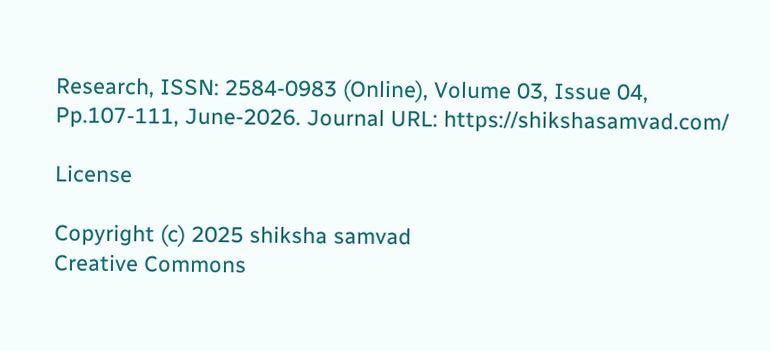Research, ISSN: 2584-0983 (Online), Volume 03, Issue 04, Pp.107-111, June-2026. Journal URL: https://shikshasamvad.com/

License

Copyright (c) 2025 shiksha samvad
Creative Commons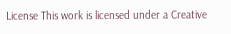License This work is licensed under a Creative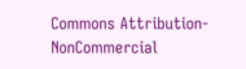Commons Attribution-NonCommercial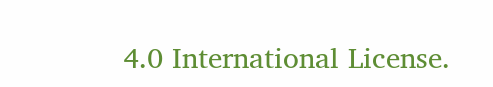4.0 International License.